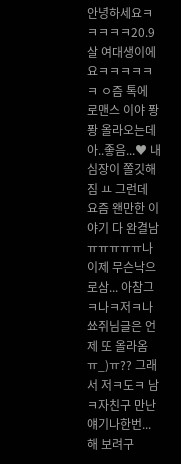안녕하세요ㅋㅋㅋㅋㅋ20.9살 여대생이에요ㅋㅋㅋㅋㅋㅋ ㅇ즘 톡에 로맨스 이야 퐝퐝 올라오는데 아..좋음...♥ 내심장이 쫄깃해짐 ㅛ 그런데 요즘 왠만한 이야기 다 완결남 ㅠㅠㅠㅠㅠ나이제 무슨낙으로삼... 아참그ㅋ나ㅋ저ㅋ나 쑈쥐님글은 언제 또 올라옴 ㅠ_)ㅠ?? 그래서 저ㅋ도ㅋ 남ㅋ자친구 만난얘기나한번...해 보려구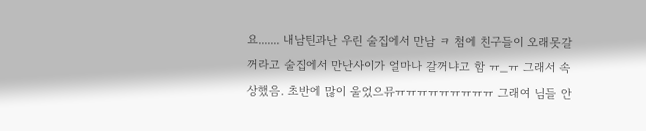요....... 내남틴과난 우린 술집에서 만남 ㅋ 첨에 친구들이 오래못갈꺼라고 술집에서 만난사이가 얼마나 갈꺼냐고 함 ㅠ_ㅠ 그래서 속상했음. 초반에 많이 울었으뮤ㅠㅠㅠㅠㅠㅠㅠㅠㅠ 그래여 님들 안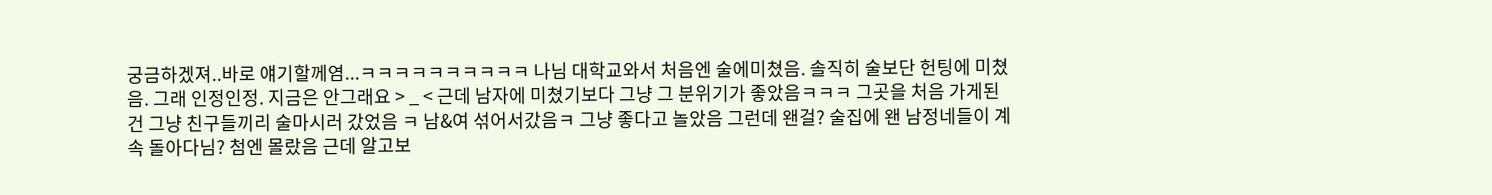궁금하겠져..바로 얘기할께염...ㅋㅋㅋㅋㅋㅋㅋㅋㅋㅋ 나님 대학교와서 처음엔 술에미쳤음. 솔직히 술보단 헌팅에 미쳤음. 그래 인정인정. 지금은 안그래요 > _ < 근데 남자에 미쳤기보다 그냥 그 분위기가 좋았음ㅋㅋㅋ 그곳을 처음 가게된건 그냥 친구들끼리 술마시러 갔었음 ㅋ 남&여 섞어서갔음ㅋ 그냥 좋다고 놀았음 그런데 왠걸? 술집에 왠 남정네들이 계속 돌아다님? 첨엔 몰랐음 근데 알고보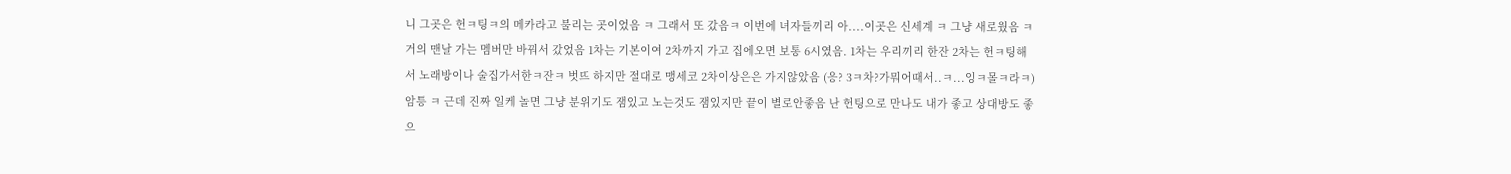니 그곳은 헌ㅋ팅ㅋ의 메카라고 불리는 곳이었음 ㅋ 그래서 또 갔음ㅋ 이번에 녀자들끼리 아....이곳은 신세계 ㅋ 그냥 새로웠음 ㅋ 거의 맨날 가는 멤버만 바꿔서 갔었음 1차는 기본이여 2차까지 가고 집에오면 보통 6시였음. 1차는 우리끼리 한잔 2차는 헌ㅋ팅해서 노래방이나 술집가서한ㅋ잔ㅋ 벗뜨 하지만 절대로 맹세코 2차이상은은 가지않았음 (응? 3ㅋ차?가뭐어때서..ㅋ...잉ㅋ몰ㅋ라ㅋ) 암틍 ㅋ 근데 진짜 일케 놀면 그냥 분위기도 잼있고 노는것도 잼있지만 끝이 별로안좋음 난 헌팅으로 만나도 내가 좋고 상대방도 좋으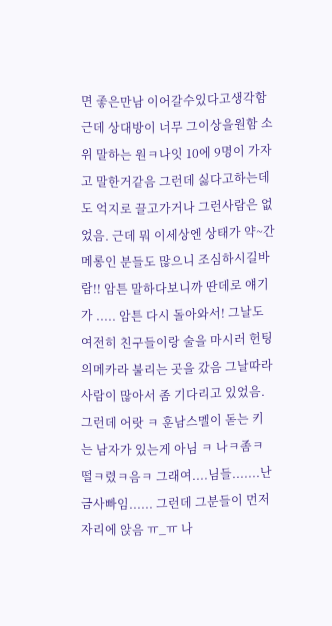면 좋은만남 이어갈수있다고생각함 근데 상대방이 너무 그이상을원함 소위 말하는 원ㅋ나잇 10에 9명이 가자고 말한거같음 그런데 싫다고하는데도 억지로 끌고가거나 그런사람은 없었음. 근데 뭐 이세상엔 상태가 약~간 메롱인 분들도 많으니 조심하시길바람!! 암튼 말하다보니까 딴데로 얘기가 ..... 암튼 다시 돌아와서! 그날도 여전히 친구들이랑 술을 마시러 헌팅의메카라 불리는 곳을 갔음 그날따라 사람이 많아서 좀 기다리고 있었음. 그런데 어랏 ㅋ 훈남스멜이 돋는 키는 남자가 있는게 아님 ㅋ 나ㅋ좀ㅋ떨ㅋ렸ㅋ음ㅋ 그래여....님들.......난 금사빠임...... 그런데 그분들이 먼저 자리에 앉음 ㅠ_ㅠ 나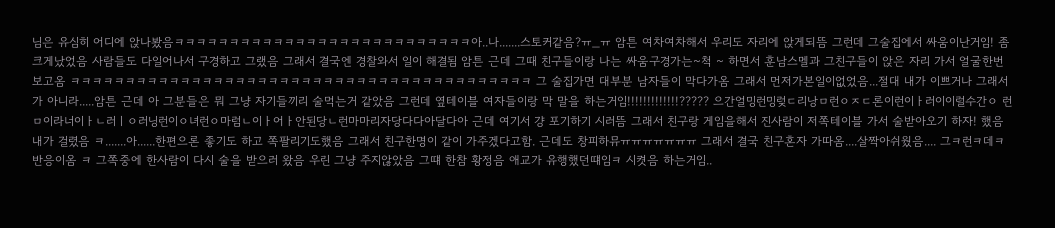님은 유심히 어디에 앉나봤음ㅋㅋㅋㅋㅋㅋㅋㅋㅋㅋㅋㅋㅋㅋㅋㅋㅋㅋㅋㅋㅋㅋㅋㅋㅋㅋㅋ아..나.......스토커같음?ㅠ_ㅠ 암튼 여차여차해서 우리도 자리에 앉게되뜸 그런데 그술집에서 싸움이난거임! 좀크게났었음 사람들도 다일어나서 구경하고 그랬음 그래서 결국엔 경찰와서 일이 해결됨 암튼 근데 그때 친구들이랑 나는 싸움구경가는~척 ~ 하면서 훈남스멜과 그친구들이 앉은 자리 가서 얼굴한번보고옴 ㅋㅋㅋㅋㅋㅋㅋㅋㅋㅋㅋㅋㅋㅋㅋㅋㅋㅋㅋㅋㅋㅋㅋㅋㅋㅋㅋㅋㅋㅋㅋㅋㅋㅋㅋㅋㅋㅋㅋㅋㅋㅋ 그 술집가면 대부분 남자들이 막다가옴 그래서 먼저가본일이없었음...절대 내가 이쁘거나 그래서가 아니라.....암튼 근데 아 그분들은 뭐 그냥 자기들끼리 술먹는거 같았음 그런데 옆테이블 여자들이랑 막 말을 하는거임!!!!!!!!!!!!!????? 으간얼밍런밍렂ㄷ리낭ㅁ런ㅇㅈㄷ론이런이ㅏ러이이럴수간ㅇ 런ㅁ이라너이ㅏㄴ러ㅣㅇ러닝런이ㅇ녀런ㅇ마럼ㄴ이ㅏ어ㅏ안된당ㄴ런마마리자당다다아달다아 근데 여기서 걍 포기하기 시러뜸 그래서 친구랑 게임을해서 진사람이 저쪽테이블 가서 술받아오기 하자! 했음 내가 걸렸음 ㅋ.......아......한편으론 좋기도 하고 쪽팔리기도했음 그래서 친구한명이 같이 가주겠다고함. 근데도 창피하뮤ㅠㅠㅠㅠㅠㅠㅠ 그래서 결국 친구혼자 가따옴....살짝아쉬웠음.... 그ㅋ런ㅋ데ㅋ반응이옴 ㅋ 그쪽중에 한사람이 다시 술을 받으러 왔음 우린 그냥 주지않았음 그떄 한참 황정음 애교가 유행했던떄임ㅋ 시켯음 하는거임..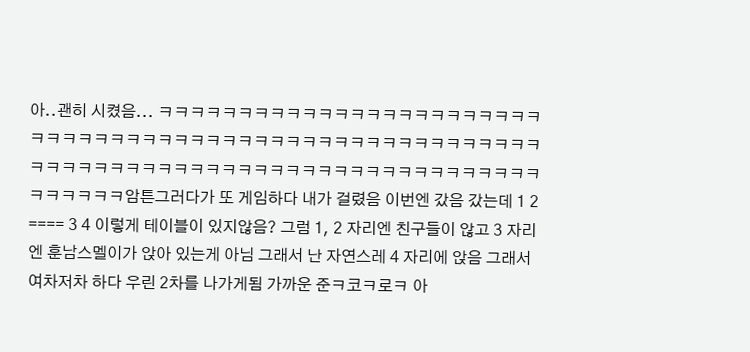아..괜히 시켰음... ㅋㅋㅋㅋㅋㅋㅋㅋㅋㅋㅋㅋㅋㅋㅋㅋㅋㅋㅋㅋㅋㅋㅋㅋㅋㅋㅋㅋㅋㅋㅋㅋㅋㅋㅋㅋㅋㅋㅋㅋㅋㅋㅋㅋㅋㅋㅋㅋㅋㅋㅋㅋㅋㅋㅋㅋㅋㅋㅋㅋㅋㅋㅋㅋㅋㅋㅋㅋㅋㅋㅋㅋㅋㅋㅋㅋㅋㅋㅋㅋㅋㅋㅋㅋㅋㅋㅋㅋㅋㅋㅋㅋㅋㅋ암튼그러다가 또 게임하다 내가 걸렸음 이번엔 갔음 갔는데 1 2 ==== 3 4 이렇게 테이블이 있지않음? 그럼 1, 2 자리엔 친구들이 않고 3 자리엔 훈남스멜이가 앉아 있는게 아님 그래서 난 자연스레 4 자리에 앉음 그래서 여차저차 하다 우린 2차를 나가게됨 가까운 준ㅋ코ㅋ로ㅋ 아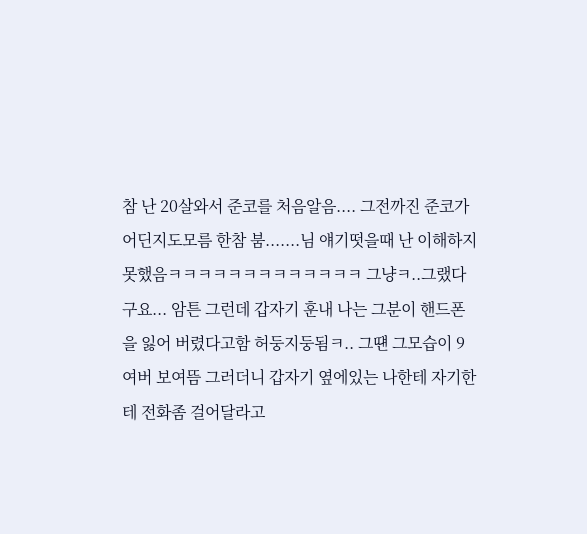참 난 20살와서 준코를 처음알음.... 그전까진 준코가 어딘지도모름 한참 붐.......님 얘기떳을때 난 이해하지 못했음ㅋㅋㅋㅋㅋㅋㅋㅋㅋㅋㅋㅋㅋ 그냥ㅋ..그랬다구요... 암튼 그런데 갑자기 훈내 나는 그분이 핸드폰을 잃어 버렸다고함 허둥지둥됨ㅋ.. 그떈 그모습이 9여버 보여뜸 그러더니 갑자기 옆에있는 나한테 자기한테 전화좀 걸어달라고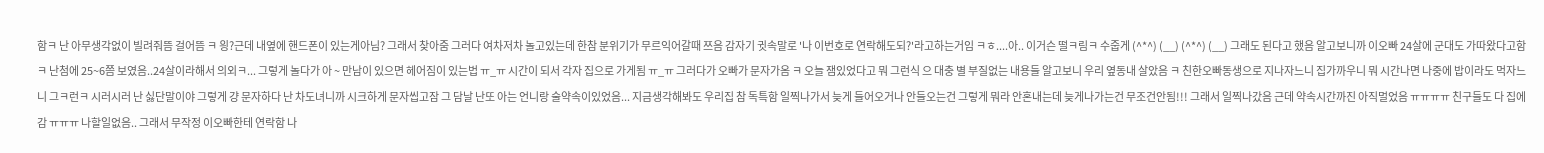함ㅋ 난 아무생각없이 빌려줘뜸 걸어뜸 ㅋ 읭?근데 내옆에 핸드폰이 있는게아님? 그래서 찾아줌 그러다 여차저차 놀고있는데 한참 분위기가 무르익어갈때 쯔음 감자기 귓속말로 '나 이번호로 연락해도되?'라고하는거임 ㅋㅎ....아.. 이거슨 떨ㅋ림ㅋ 수줍게 (^*^) (__) (^*^) (__) 그래도 된다고 했음 알고보니까 이오빠 24살에 군대도 가따왔다고함 ㅋ 난첨에 25~6쯤 보였음..24살이라해서 의외ㅋ... 그렇게 놀다가 아 ~ 만남이 있으면 헤어짐이 있는법 ㅠ_ㅠ 시간이 되서 각자 집으로 가게됨 ㅠ_ㅠ 그러다가 오빠가 문자가옴 ㅋ 오늘 잼있었다고 뭐 그런식 으 대충 별 부질없는 내용들 알고보니 우리 옆동내 살았음 ㅋ 친한오빠동생으로 지나자느니 집가까우니 뭐 시간나면 나중에 밥이라도 먹자느니 그ㅋ런ㅋ 시러시러 난 싫단말이야 그렇게 걍 문자하다 난 차도녀니까 시크하게 문자씹고잠 그 담날 난또 아는 언니랑 술약속이있었음... 지금생각해봐도 우리집 참 독특함 일찍나가서 늦게 들어오거나 안들오는건 그렇게 뭐라 안혼내는데 늦게나가는건 무조건안됨!!! 그래서 일찍나갔음 근데 약속시간까진 아직멀었음 ㅠㅠㅠㅠ 친구들도 다 집에감 ㅠㅠㅠ 나할일없음.. 그래서 무작정 이오빠한테 연락함 나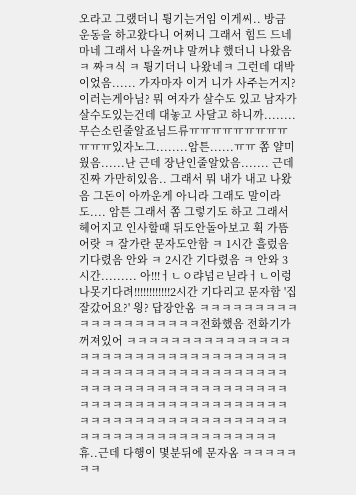오라고 그랬더니 튕기는거임 이게씨.. 방금 운동을 하고왔다니 어쩌니 그래서 힘드 드네 마네 그래서 나올꺼냐 말꺼냐 했더니 나왔음 ㅋ 짜ㅋ식 ㅋ 튕기더니 나왔네ㅋ 그런데 대박이었음...... 가자마자 이거 니가 사주는거지? 이러는게아님? 뭐 여자가 살수도 있고 남자가 살수도있는건데 대놓고 사달고 하니까........ 무슨소린줄알죠님드류ㅠㅠㅠㅠㅠㅠㅠㅠㅠㅠㅠㅠ있자노그........암튼......ㅠㅠ 쫌 얄미웠음......난 근데 장난인줄알았음....... 근데 진짜 가만히있음.. 그래서 뭐 내가 내고 나왔음 그돈이 아까운게 아니라 그래도 말이라도.... 암튼 그래서 쫌 그렇기도 하고 그래서 헤어지고 인사할때 뒤도안돌아보고 휙 가뜸 어랏 ㅋ 잘가란 문자도안함 ㅋ 1시간 흘렀음 기다렸음 안와 ㅋ 2시간 기다렸음 ㅋ 안와 3시간......... 아!!!ㅓㄴㅇ랴넘ㄹ닏라ㅓㄴ이렁나못기다려!!!!!!!!!!!!2시간 기다리고 문자함 '집 잘갔어요?' 읭? 답장안옴 ㅋㅋㅋㅋㅋㅋㅋㅋㅋㅋㅋㅋㅋㅋㅋㅋㅋㅋㅋㅋ전화했음 전화기가 꺼져있어 ㅋㅋㅋㅋㅋㅋㅋㅋㅋㅋㅋㅋㅋㅋㅋㅋㅋㅋㅋㅋㅋㅋㅋㅋㅋㅋㅋㅋㅋㅋㅋㅋㅋㅋㅋㅋㅋㅋㅋㅋㅋㅋㅋㅋㅋㅋㅋㅋㅋㅋㅋㅋㅋㅋㅋㅋㅋㅋㅋㅋㅋㅋㅋㅋㅋㅋㅋㅋㅋㅋㅋㅋㅋㅋㅋㅋㅋㅋㅋㅋㅋㅋㅋㅋㅋㅋㅋㅋㅋㅋㅋㅋㅋㅋㅋㅋㅋㅋㅋㅋㅋㅋㅋㅋㅋㅋㅋㅋㅋㅋㅋㅋㅋㅋㅋㅋㅋㅋㅋㅋㅋㅋㅋㅋㅋㅋㅋㅋ 휴..근데 다행이 몇분뒤에 문자옴 ㅋㅋㅋㅋㅋㅋㅋ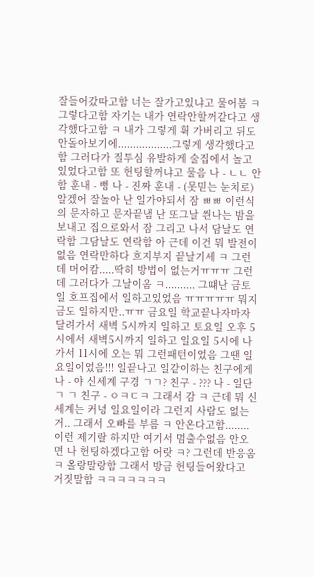잘들어갔따고함 너는 잘가고있냐고 물어봄 ㅋ 그렇다고함 자기는 내가 연락안할꺼같다고 생각했다고함 ㅋ 내가 그렇게 휙 가버리고 뒤도안돌아보기에..................그렇게 생각했다고함 그러다가 질투심 유발하게 술집에서 놀고있었다고함 또 헌팅할꺼냐고 물음 나 - ㄴㄴ 안함 훈내 - 뻥 나 - 진짜 훈내 - (못믿는 눈치로) 알겠어 잘놀아 난 일가야되서 잠 ㅃㅃ 이런식의 문자하고 문자끝냄 난 또그날 씐나는 밤을 보내고 집으로와서 잠 그리고 나서 담날도 연락함 그담날도 연락함 아 근데 이건 뭐 발전이없음 연락만하다 흐지부지 끝날기세 ㅋ 그런데 머어캄.....딱히 방법이 없는거ㅠㅠㅠ 그런데 그러다가 그날이옴 ㅋ.......... 그떄난 금토일 호프집에서 일하고있었음 ㅠㅠㅠㅠㅠ 뭐지금도 일하지만..ㅠㅠ 금요일 학교끝나자마자 달려가서 새벽 5시까지 일하고 토요일 오후 5시에서 새벽5시까지 일하고 일요일 5시에 나가서 11시에 오는 뭐 그런패턴이었음 그땐 일요일이었음!!! 일끝나고 일같이하는 친구에게 나 - 야 신세계 구경 ㄱㄱ? 친구 - ??? 나 - 일단 ㄱ ㄱ 친구 - ㅇㅋㄷㅋ 그래서 감 ㅋ 근데 뭐 신세계는 커녕 일요일이라 그런지 사람도 없는거.. 그래서 오빠를 부름 ㅋ 안온다고함........이런 제기랄 하지만 여기서 멈출수없음 안오면 나 헌팅하겠다고함 어랏 ㅋ? 그런데 반응옴 ㅋ 올랑말랑함 그래서 방금 헌팅들어왔다고 거짓말함 ㅋㅋㅋㅋㅋㅋㅋ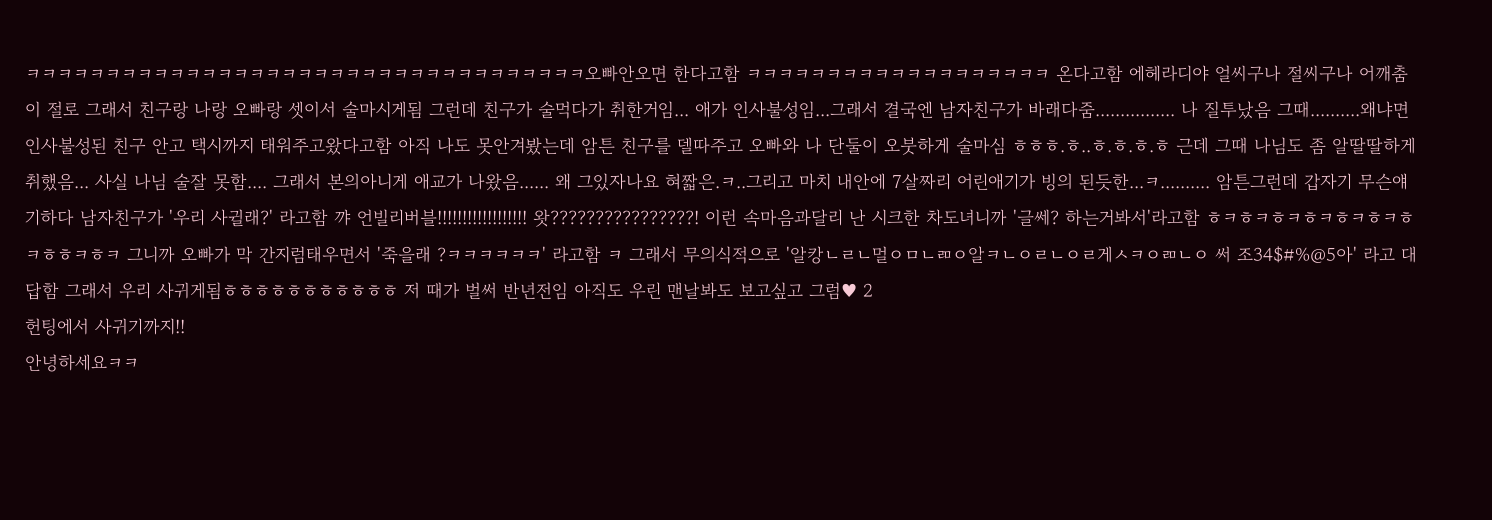ㅋㅋㅋㅋㅋㅋㅋㅋㅋㅋㅋㅋㅋㅋㅋㅋㅋㅋㅋㅋㅋㅋㅋㅋㅋㅋㅋㅋㅋㅋㅋㅋㅋㅋㅋ오빠안오면 한다고함 ㅋㅋㅋㅋㅋㅋㅋㅋㅋㅋㅋㅋㅋㅋㅋㅋㅋㅋㅋ 온다고함 에헤라디야 얼씨구나 절씨구나 어깨춤이 절로 그래서 친구랑 나랑 오빠랑 셋이서 술마시게됨 그런데 친구가 술먹다가 취한거임... 애가 인사불성임...그래서 결국엔 남자친구가 바래다줌................ 나 질투났음 그때..........왜냐면 인사불성된 친구 안고 택시까지 태워주고왔다고함 아직 나도 못안겨봤는데 암튼 친구를 델따주고 오빠와 나 단둘이 오붓하게 술마심 ㅎㅎㅎ.ㅎ..ㅎ.ㅎ.ㅎ.ㅎ 근데 그때 나님도 좀 알딸딸하게 취했음... 사실 나님 술잘 못함.... 그래서 본의아니게 애교가 나왔음...... 왜 그있자나요 혀짧은.ㅋ..그리고 마치 내안에 7살짜리 어린애기가 빙의 된듯한...ㅋ.......... 암튼그런데 갑자기 무슨얘기하다 남자친구가 '우리 사귈래?' 라고함 꺄 언빌리버블!!!!!!!!!!!!!!!!!! 왓????????????????! 이런 속마음과달리 난 시크한 차도녀니까 '글쎄? 하는거봐서'라고함 ㅎㅋㅎㅋㅎㅋㅎㅋㅎㅋㅎㅋㅎㅋㅎㅎㅋㅎㅋ 그니까 오빠가 막 간지럼태우면서 '죽을래 ?ㅋㅋㅋㅋㅋㅋ' 라고함 ㅋ 그래서 무의식적으로 '알캉ㄴㄹㄴ멀ㅇㅁㄴㄻㅇ알ㅋㄴㅇㄹㄴㅇㄹ게ㅅㅋㅇㄻㄴㅇ 써 조34$#%@5아' 라고 대답함 그래서 우리 사귀게됨ㅎㅎㅎㅎㅎㅎㅎㅎㅎㅎㅎ 저 때가 벌써 반년전임 아직도 우린 맨날봐도 보고싶고 그럼♥ 2
헌팅에서 사귀기까지!!
안녕하세요ㅋㅋ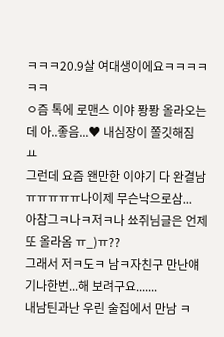ㅋㅋㅋ20.9살 여대생이에요ㅋㅋㅋㅋㅋㅋ
ㅇ즘 톡에 로맨스 이야 퐝퐝 올라오는데 아..좋음...♥ 내심장이 쫄깃해짐
ㅛ
그런데 요즘 왠만한 이야기 다 완결남 ㅠㅠㅠㅠㅠ나이제 무슨낙으로삼...
아참그ㅋ나ㅋ저ㅋ나 쑈쥐님글은 언제 또 올라옴 ㅠ_)ㅠ??
그래서 저ㅋ도ㅋ 남ㅋ자친구 만난얘기나한번...해 보려구요.......
내남틴과난 우린 술집에서 만남 ㅋ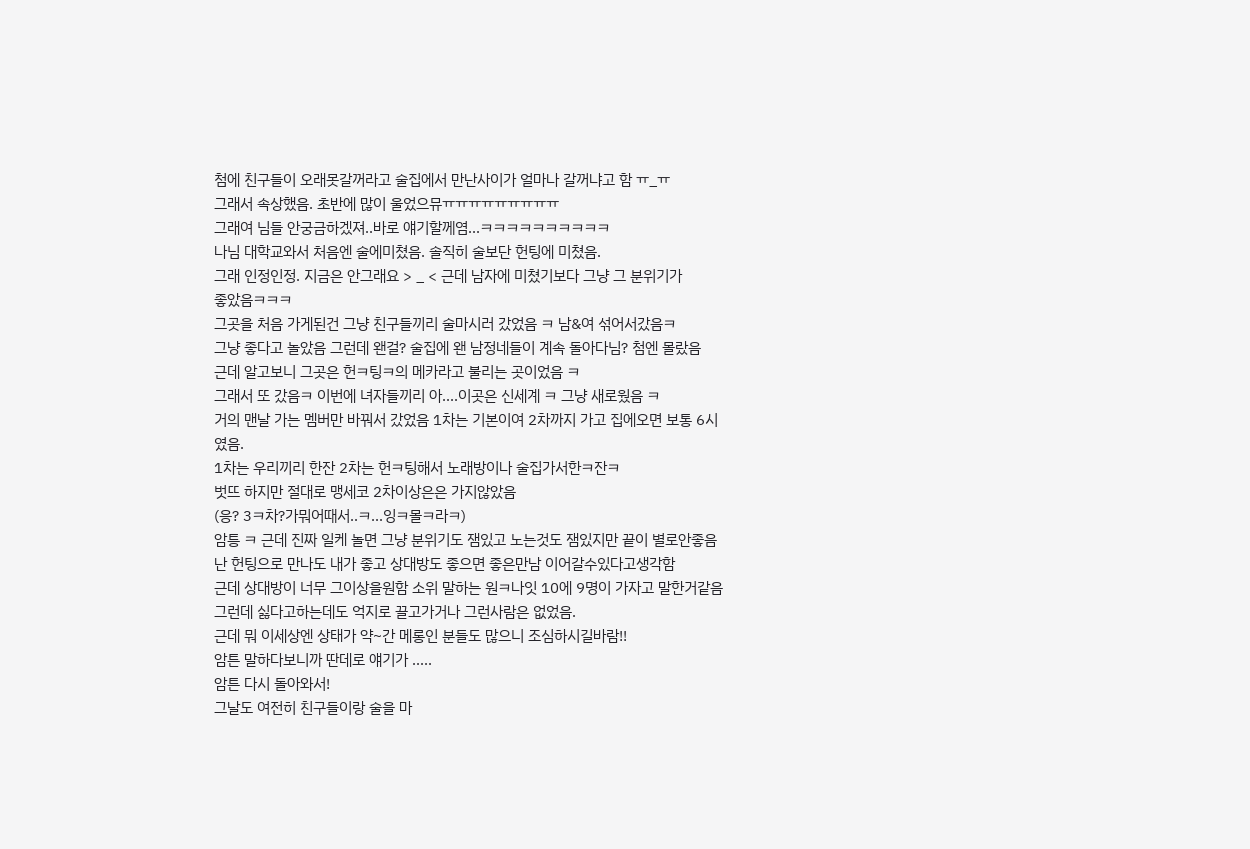첨에 친구들이 오래못갈꺼라고 술집에서 만난사이가 얼마나 갈꺼냐고 함 ㅠ_ㅠ
그래서 속상했음. 초반에 많이 울었으뮤ㅠㅠㅠㅠㅠㅠㅠㅠㅠ
그래여 님들 안궁금하겠져..바로 얘기할께염...ㅋㅋㅋㅋㅋㅋㅋㅋㅋㅋ
나님 대학교와서 처음엔 술에미쳤음. 솔직히 술보단 헌팅에 미쳤음.
그래 인정인정. 지금은 안그래요 > _ < 근데 남자에 미쳤기보다 그냥 그 분위기가
좋았음ㅋㅋㅋ
그곳을 처음 가게된건 그냥 친구들끼리 술마시러 갔었음 ㅋ 남&여 섞어서갔음ㅋ
그냥 좋다고 놀았음 그런데 왠걸? 술집에 왠 남정네들이 계속 돌아다님? 첨엔 몰랐음
근데 알고보니 그곳은 헌ㅋ팅ㅋ의 메카라고 불리는 곳이었음 ㅋ
그래서 또 갔음ㅋ 이번에 녀자들끼리 아....이곳은 신세계 ㅋ 그냥 새로웠음 ㅋ
거의 맨날 가는 멤버만 바꿔서 갔었음 1차는 기본이여 2차까지 가고 집에오면 보통 6시였음.
1차는 우리끼리 한잔 2차는 헌ㅋ팅해서 노래방이나 술집가서한ㅋ잔ㅋ
벗뜨 하지만 절대로 맹세코 2차이상은은 가지않았음
(응? 3ㅋ차?가뭐어때서..ㅋ...잉ㅋ몰ㅋ라ㅋ)
암틍 ㅋ 근데 진짜 일케 놀면 그냥 분위기도 잼있고 노는것도 잼있지만 끝이 별로안좋음
난 헌팅으로 만나도 내가 좋고 상대방도 좋으면 좋은만남 이어갈수있다고생각함
근데 상대방이 너무 그이상을원함 소위 말하는 원ㅋ나잇 10에 9명이 가자고 말한거같음
그런데 싫다고하는데도 억지로 끌고가거나 그런사람은 없었음.
근데 뭐 이세상엔 상태가 약~간 메롱인 분들도 많으니 조심하시길바람!!
암튼 말하다보니까 딴데로 얘기가 .....
암튼 다시 돌아와서!
그날도 여전히 친구들이랑 술을 마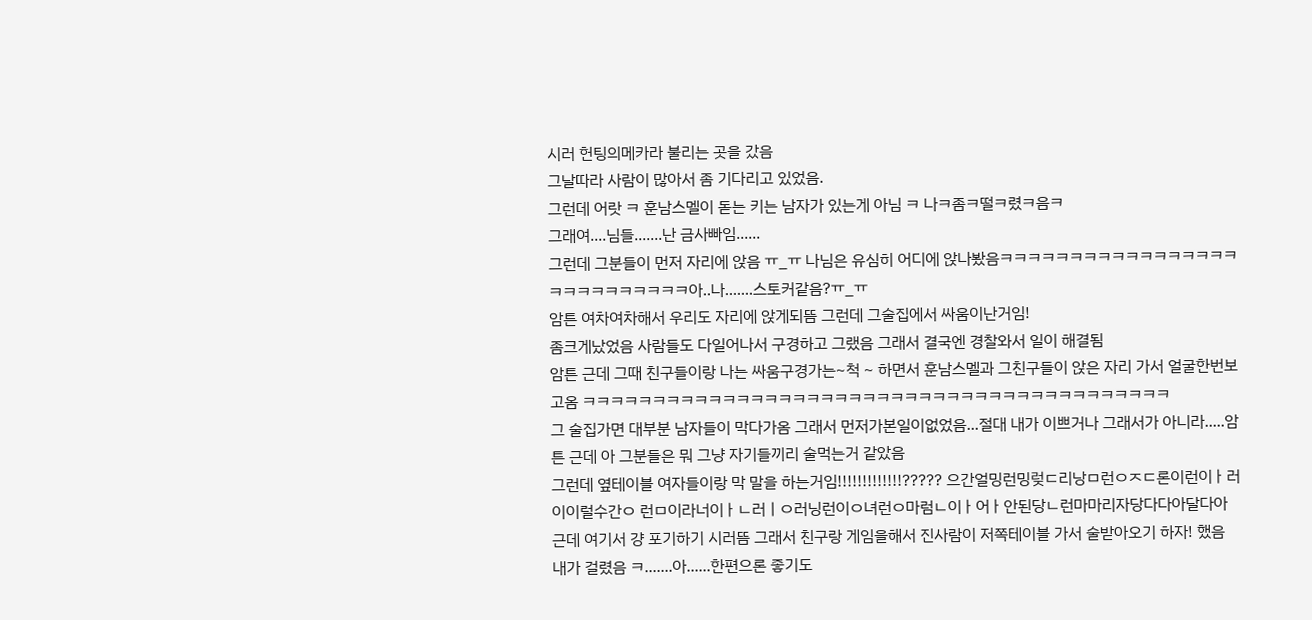시러 헌팅의메카라 불리는 곳을 갔음
그날따라 사람이 많아서 좀 기다리고 있었음.
그런데 어랏 ㅋ 훈남스멜이 돋는 키는 남자가 있는게 아님 ㅋ 나ㅋ좀ㅋ떨ㅋ렸ㅋ음ㅋ
그래여....님들.......난 금사빠임......
그런데 그분들이 먼저 자리에 앉음 ㅠ_ㅠ 나님은 유심히 어디에 앉나봤음ㅋㅋㅋㅋㅋㅋㅋㅋㅋㅋㅋㅋㅋㅋㅋㅋㅋㅋㅋㅋㅋㅋㅋㅋㅋㅋㅋ아..나.......스토커같음?ㅠ_ㅠ
암튼 여차여차해서 우리도 자리에 앉게되뜸 그런데 그술집에서 싸움이난거임!
좀크게났었음 사람들도 다일어나서 구경하고 그랬음 그래서 결국엔 경찰와서 일이 해결됨
암튼 근데 그때 친구들이랑 나는 싸움구경가는~척 ~ 하면서 훈남스멜과 그친구들이 앉은 자리 가서 얼굴한번보고옴 ㅋㅋㅋㅋㅋㅋㅋㅋㅋㅋㅋㅋㅋㅋㅋㅋㅋㅋㅋㅋㅋㅋㅋㅋㅋㅋㅋㅋㅋㅋㅋㅋㅋㅋㅋㅋㅋㅋㅋㅋㅋㅋ
그 술집가면 대부분 남자들이 막다가옴 그래서 먼저가본일이없었음...절대 내가 이쁘거나 그래서가 아니라.....암튼 근데 아 그분들은 뭐 그냥 자기들끼리 술먹는거 같았음
그런데 옆테이블 여자들이랑 막 말을 하는거임!!!!!!!!!!!!!????? 으간얼밍런밍렂ㄷ리낭ㅁ런ㅇㅈㄷ론이런이ㅏ러이이럴수간ㅇ 런ㅁ이라너이ㅏㄴ러ㅣㅇ러닝런이ㅇ녀런ㅇ마럼ㄴ이ㅏ어ㅏ안된당ㄴ런마마리자당다다아달다아
근데 여기서 걍 포기하기 시러뜸 그래서 친구랑 게임을해서 진사람이 저쪽테이블 가서 술받아오기 하자! 했음 내가 걸렸음 ㅋ.......아......한편으론 좋기도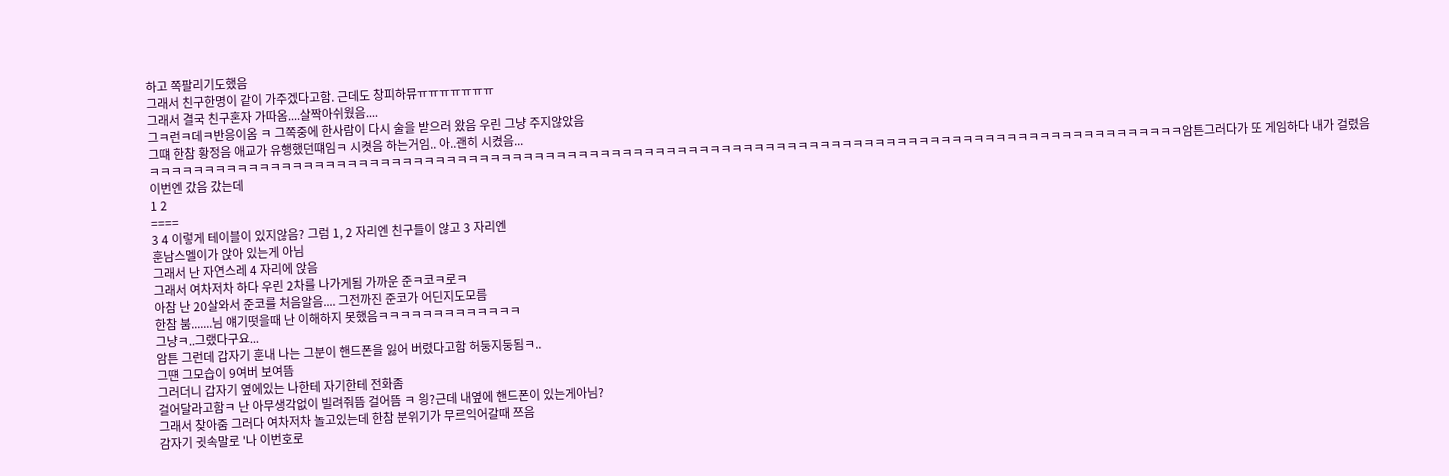하고 쪽팔리기도했음
그래서 친구한명이 같이 가주겠다고함. 근데도 창피하뮤ㅠㅠㅠㅠㅠㅠㅠ
그래서 결국 친구혼자 가따옴....살짝아쉬웠음....
그ㅋ런ㅋ데ㅋ반응이옴 ㅋ 그쪽중에 한사람이 다시 술을 받으러 왔음 우린 그냥 주지않았음
그떄 한참 황정음 애교가 유행했던떄임ㅋ 시켯음 하는거임.. 아..괜히 시켰음...
ㅋㅋㅋㅋㅋㅋㅋㅋㅋㅋㅋㅋㅋㅋㅋㅋㅋㅋㅋㅋㅋㅋㅋㅋㅋㅋㅋㅋㅋㅋㅋㅋㅋㅋㅋㅋㅋㅋㅋㅋㅋㅋㅋㅋㅋㅋㅋㅋㅋㅋㅋㅋㅋㅋㅋㅋㅋㅋㅋㅋㅋㅋㅋㅋㅋㅋㅋㅋㅋㅋㅋㅋㅋㅋㅋㅋㅋㅋㅋㅋㅋㅋㅋㅋㅋㅋㅋㅋㅋㅋㅋㅋㅋㅋ암튼그러다가 또 게임하다 내가 걸렸음
이번엔 갔음 갔는데
1 2
====
3 4 이렇게 테이블이 있지않음? 그럼 1, 2 자리엔 친구들이 않고 3 자리엔
훈남스멜이가 앉아 있는게 아님
그래서 난 자연스레 4 자리에 앉음
그래서 여차저차 하다 우린 2차를 나가게됨 가까운 준ㅋ코ㅋ로ㅋ
아참 난 20살와서 준코를 처음알음.... 그전까진 준코가 어딘지도모름
한참 붐.......님 얘기떳을때 난 이해하지 못했음ㅋㅋㅋㅋㅋㅋㅋㅋㅋㅋㅋㅋㅋ
그냥ㅋ..그랬다구요...
암튼 그런데 갑자기 훈내 나는 그분이 핸드폰을 잃어 버렸다고함 허둥지둥됨ㅋ..
그떈 그모습이 9여버 보여뜸
그러더니 갑자기 옆에있는 나한테 자기한테 전화좀
걸어달라고함ㅋ 난 아무생각없이 빌려줘뜸 걸어뜸 ㅋ 읭?근데 내옆에 핸드폰이 있는게아님?
그래서 찾아줌 그러다 여차저차 놀고있는데 한참 분위기가 무르익어갈때 쯔음
감자기 귓속말로 '나 이번호로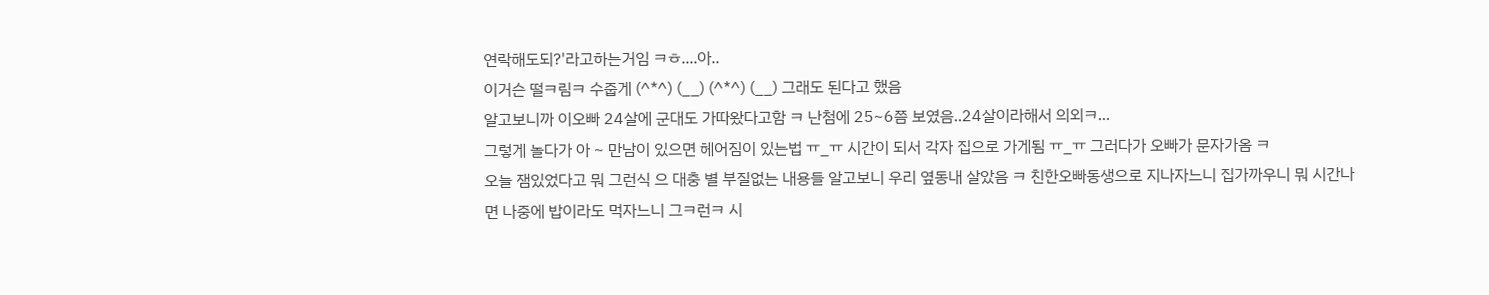연락해도되?'라고하는거임 ㅋㅎ....아..
이거슨 떨ㅋ림ㅋ 수줍게 (^*^) (__) (^*^) (__) 그래도 된다고 했음
알고보니까 이오빠 24살에 군대도 가따왔다고함 ㅋ 난첨에 25~6쯤 보였음..24살이라해서 의외ㅋ...
그렇게 놀다가 아 ~ 만남이 있으면 헤어짐이 있는법 ㅠ_ㅠ 시간이 되서 각자 집으로 가게됨 ㅠ_ㅠ 그러다가 오빠가 문자가옴 ㅋ
오늘 잼있었다고 뭐 그런식 으 대충 별 부질없는 내용들 알고보니 우리 옆동내 살았음 ㅋ 친한오빠동생으로 지나자느니 집가까우니 뭐 시간나면 나중에 밥이라도 먹자느니 그ㅋ런ㅋ 시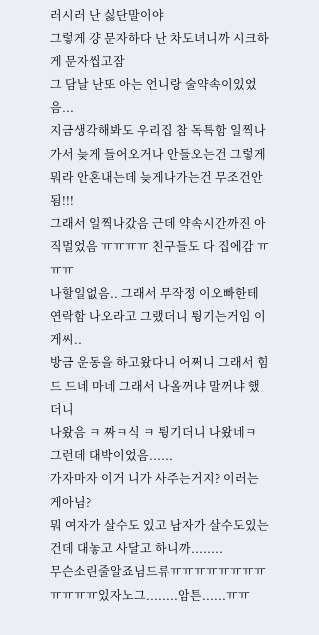러시러 난 싫단말이야
그렇게 걍 문자하다 난 차도녀니까 시크하게 문자씹고잠
그 담날 난또 아는 언니랑 술약속이있었음...
지금생각해봐도 우리집 참 독특함 일찍나가서 늦게 들어오거나 안들오는건 그렇게 뭐라 안혼내는데 늦게나가는건 무조건안됨!!!
그래서 일찍나갔음 근데 약속시간까진 아직멀었음 ㅠㅠㅠㅠ 친구들도 다 집에감 ㅠㅠㅠ
나할일없음.. 그래서 무작정 이오빠한테 연락함 나오라고 그랬더니 튕기는거임 이게씨..
방금 운동을 하고왔다니 어쩌니 그래서 힘드 드네 마네 그래서 나올꺼냐 말꺼냐 했더니
나왔음 ㅋ 짜ㅋ식 ㅋ 튕기더니 나왔네ㅋ
그런데 대박이었음......
가자마자 이거 니가 사주는거지? 이러는게아님?
뭐 여자가 살수도 있고 남자가 살수도있는건데 대놓고 사달고 하니까........
무슨소린줄알죠님드류ㅠㅠㅠㅠㅠㅠㅠㅠㅠㅠㅠㅠ있자노그........암튼......ㅠㅠ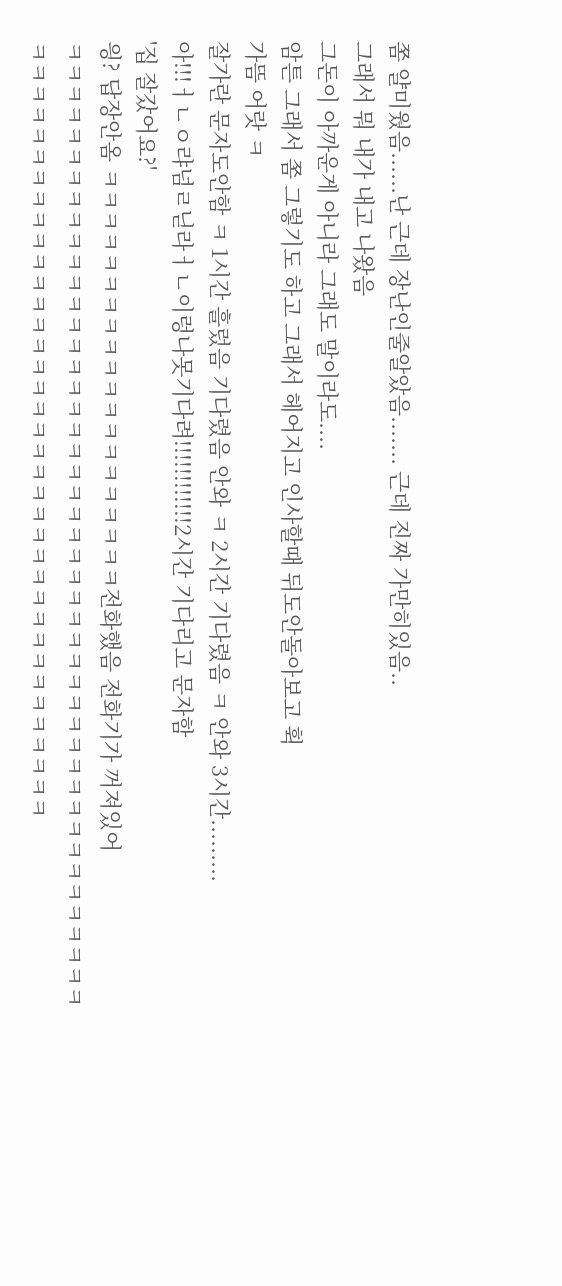쫌 얄미웠음......난 근데 장난인줄알았음....... 근데 진짜 가만히있음..
그래서 뭐 내가 내고 나왔음
그돈이 아까운게 아니라 그래도 말이라도....
암튼 그래서 쫌 그렇기도 하고 그래서 헤어지고 인사할때 뒤도안돌아보고 휙
가뜸 어랏 ㅋ
잘가란 문자도안함 ㅋ 1시간 흘렀음 기다렸음 안와 ㅋ 2시간 기다렸음 ㅋ 안와 3시간.........
아!!!ㅓㄴㅇ랴넘ㄹ닏라ㅓㄴ이렁나못기다려!!!!!!!!!!!!2시간 기다리고 문자함
'집 잘갔어요?'
읭? 답장안옴 ㅋㅋㅋㅋㅋㅋㅋㅋㅋㅋㅋㅋㅋㅋㅋㅋㅋㅋㅋㅋ전화했음 전화기가 꺼져있어
ㅋㅋㅋㅋㅋㅋㅋㅋㅋㅋㅋㅋㅋㅋㅋㅋㅋㅋㅋㅋㅋㅋㅋㅋㅋㅋㅋㅋㅋㅋㅋㅋㅋㅋㅋㅋㅋㅋㅋㅋㅋㅋㅋㅋㅋㅋㅋㅋㅋㅋㅋㅋㅋㅋㅋㅋㅋㅋㅋㅋㅋㅋㅋㅋㅋㅋㅋㅋㅋㅋㅋㅋㅋㅋㅋㅋㅋㅋㅋㅋㅋㅋㅋ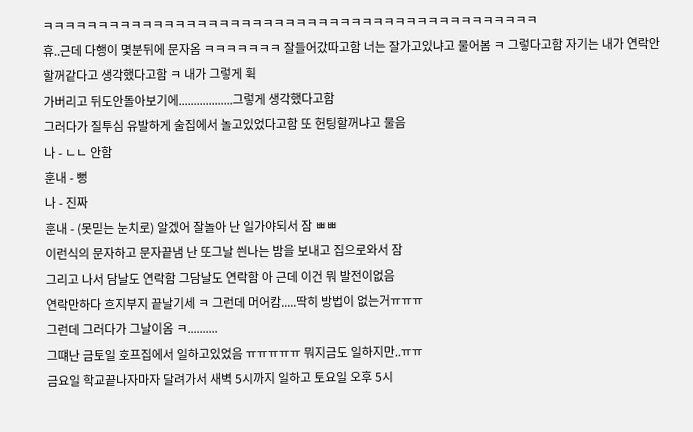ㅋㅋㅋㅋㅋㅋㅋㅋㅋㅋㅋㅋㅋㅋㅋㅋㅋㅋㅋㅋㅋㅋㅋㅋㅋㅋㅋㅋㅋㅋㅋㅋㅋㅋㅋㅋㅋㅋㅋㅋㅋㅋㅋㅋㅋ
휴..근데 다행이 몇분뒤에 문자옴 ㅋㅋㅋㅋㅋㅋㅋ 잘들어갔따고함 너는 잘가고있냐고 물어봄 ㅋ 그렇다고함 자기는 내가 연락안할꺼같다고 생각했다고함 ㅋ 내가 그렇게 휙
가버리고 뒤도안돌아보기에..................그렇게 생각했다고함
그러다가 질투심 유발하게 술집에서 놀고있었다고함 또 헌팅할꺼냐고 물음
나 - ㄴㄴ 안함
훈내 - 뻥
나 - 진짜
훈내 - (못믿는 눈치로) 알겠어 잘놀아 난 일가야되서 잠 ㅃㅃ
이런식의 문자하고 문자끝냄 난 또그날 씐나는 밤을 보내고 집으로와서 잠
그리고 나서 담날도 연락함 그담날도 연락함 아 근데 이건 뭐 발전이없음
연락만하다 흐지부지 끝날기세 ㅋ 그런데 머어캄.....딱히 방법이 없는거ㅠㅠㅠ
그런데 그러다가 그날이옴 ㅋ..........
그떄난 금토일 호프집에서 일하고있었음 ㅠㅠㅠㅠㅠ 뭐지금도 일하지만..ㅠㅠ
금요일 학교끝나자마자 달려가서 새벽 5시까지 일하고 토요일 오후 5시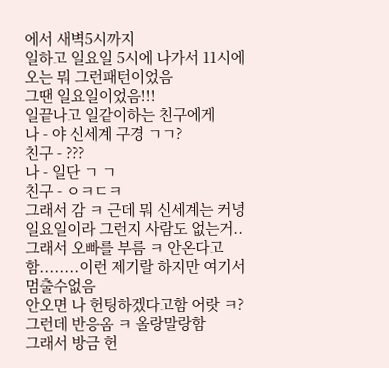에서 새벽5시까지
일하고 일요일 5시에 나가서 11시에 오는 뭐 그런패턴이었음
그땐 일요일이었음!!!
일끝나고 일같이하는 친구에게
나 - 야 신세계 구경 ㄱㄱ?
친구 - ???
나 - 일단 ㄱ ㄱ
친구 - ㅇㅋㄷㅋ
그래서 감 ㅋ 근데 뭐 신세계는 커녕 일요일이라 그런지 사람도 없는거..
그래서 오빠를 부름 ㅋ 안온다고함........이런 제기랄 하지만 여기서 멈출수없음
안오면 나 헌팅하겠다고함 어랏 ㅋ? 그런데 반응옴 ㅋ 올랑말랑함
그래서 방금 헌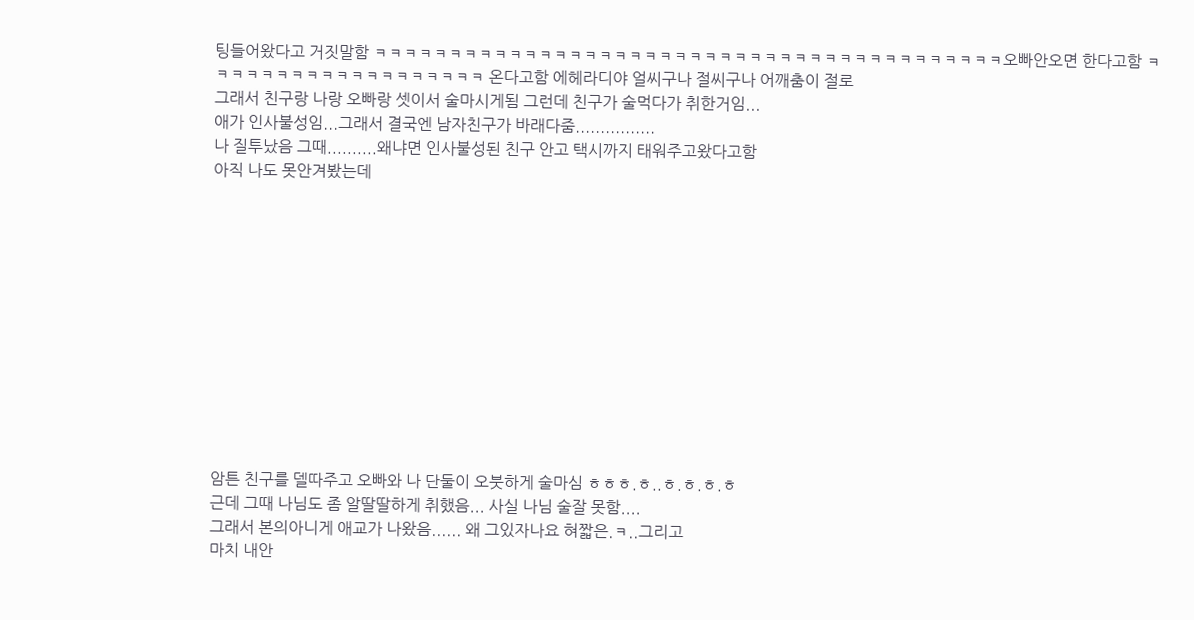팅들어왔다고 거짓말함 ㅋㅋㅋㅋㅋㅋㅋㅋㅋㅋㅋㅋㅋㅋㅋㅋㅋㅋㅋㅋㅋㅋㅋㅋㅋㅋㅋㅋㅋㅋㅋㅋㅋㅋㅋㅋㅋㅋㅋㅋㅋㅋ오빠안오면 한다고함 ㅋㅋㅋㅋㅋㅋㅋㅋㅋㅋㅋㅋㅋㅋㅋㅋㅋㅋㅋ 온다고함 에헤라디야 얼씨구나 절씨구나 어깨춤이 절로
그래서 친구랑 나랑 오빠랑 셋이서 술마시게됨 그런데 친구가 술먹다가 취한거임...
애가 인사불성임...그래서 결국엔 남자친구가 바래다줌................
나 질투났음 그때..........왜냐면 인사불성된 친구 안고 택시까지 태워주고왔다고함
아직 나도 못안겨봤는데












암튼 친구를 델따주고 오빠와 나 단둘이 오붓하게 술마심 ㅎㅎㅎ.ㅎ..ㅎ.ㅎ.ㅎ.ㅎ
근데 그때 나님도 좀 알딸딸하게 취했음... 사실 나님 술잘 못함....
그래서 본의아니게 애교가 나왔음...... 왜 그있자나요 혀짧은.ㅋ..그리고
마치 내안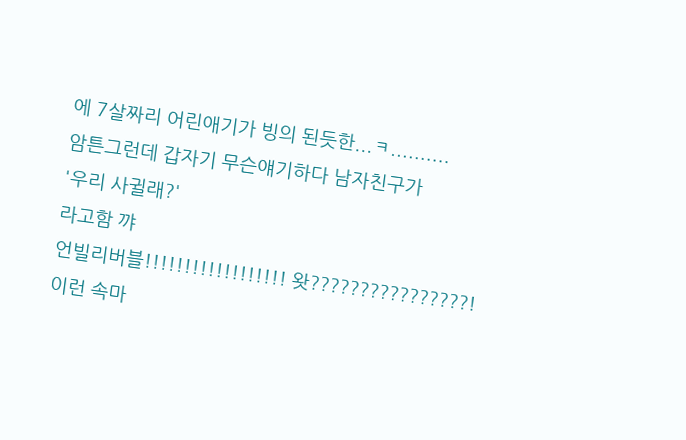에 7살짜리 어린애기가 빙의 된듯한...ㅋ..........
암튼그런데 갑자기 무슨얘기하다 남자친구가
'우리 사귈래?'
라고함 꺄
언빌리버블!!!!!!!!!!!!!!!!!! 왓????????????????!
이런 속마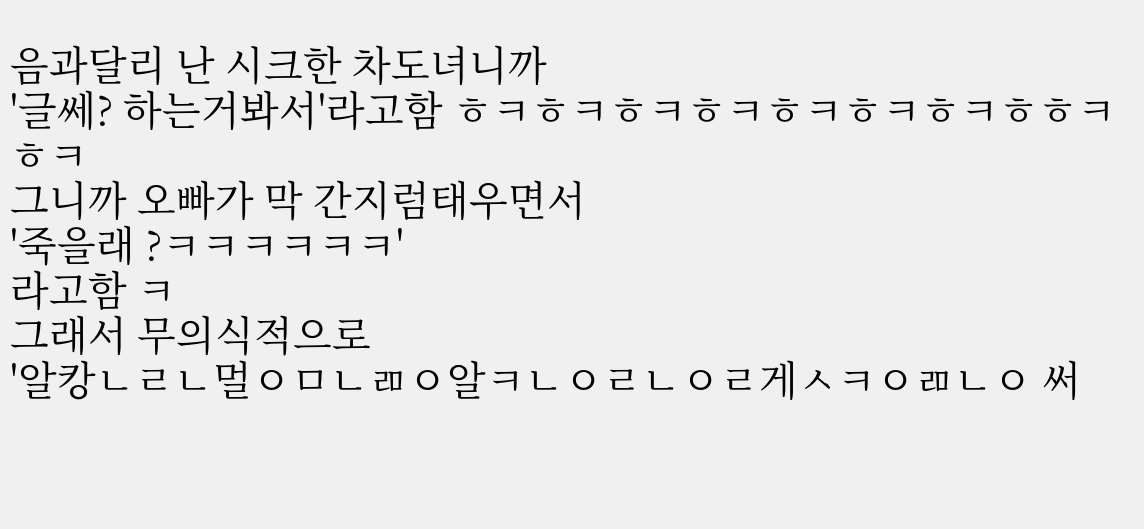음과달리 난 시크한 차도녀니까
'글쎄? 하는거봐서'라고함 ㅎㅋㅎㅋㅎㅋㅎㅋㅎㅋㅎㅋㅎㅋㅎㅎㅋㅎㅋ
그니까 오빠가 막 간지럼태우면서
'죽을래 ?ㅋㅋㅋㅋㅋㅋ'
라고함 ㅋ
그래서 무의식적으로
'알캉ㄴㄹㄴ멀ㅇㅁㄴㄻㅇ알ㅋㄴㅇㄹㄴㅇㄹ게ㅅㅋㅇㄻㄴㅇ 써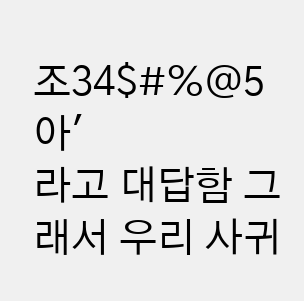조34$#%@5아'
라고 대답함 그래서 우리 사귀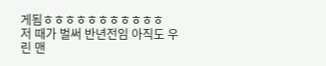게됨ㅎㅎㅎㅎㅎㅎㅎㅎㅎㅎㅎ
저 때가 벌써 반년전임 아직도 우린 맨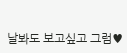날봐도 보고싶고 그럼♥